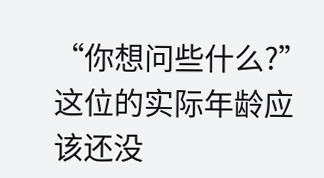“你想问些什么?”
这位的实际年龄应该还没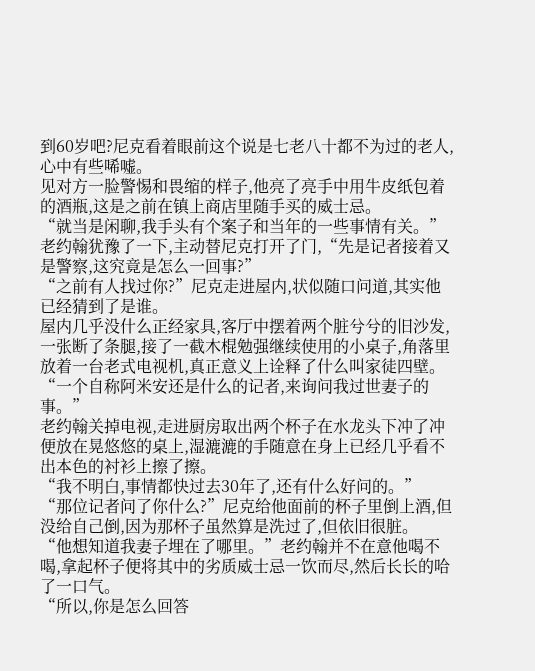到60岁吧?尼克看着眼前这个说是七老八十都不为过的老人,心中有些唏嘘。
见对方一脸警惕和畏缩的样子,他亮了亮手中用牛皮纸包着的酒瓶,这是之前在镇上商店里随手买的威士忌。
“就当是闲聊,我手头有个案子和当年的一些事情有关。”
老约翰犹豫了一下,主动替尼克打开了门,“先是记者接着又是警察,这究竟是怎么一回事?”
“之前有人找过你?”尼克走进屋内,状似随口问道,其实他已经猜到了是谁。
屋内几乎没什么正经家具,客厅中摆着两个脏兮兮的旧沙发,一张断了条腿,接了一截木棍勉强继续使用的小桌子,角落里放着一台老式电视机,真正意义上诠释了什么叫家徒四壁。
“一个自称阿米安还是什么的记者,来询问我过世妻子的事。”
老约翰关掉电视,走进厨房取出两个杯子在水龙头下冲了冲便放在晃悠悠的桌上,湿漉漉的手随意在身上已经几乎看不出本色的衬衫上擦了擦。
“我不明白,事情都快过去30年了,还有什么好问的。”
“那位记者问了你什么?”尼克给他面前的杯子里倒上酒,但没给自己倒,因为那杯子虽然算是洗过了,但依旧很脏。
“他想知道我妻子埋在了哪里。”老约翰并不在意他喝不喝,拿起杯子便将其中的劣质威士忌一饮而尽,然后长长的哈了一口气。
“所以,你是怎么回答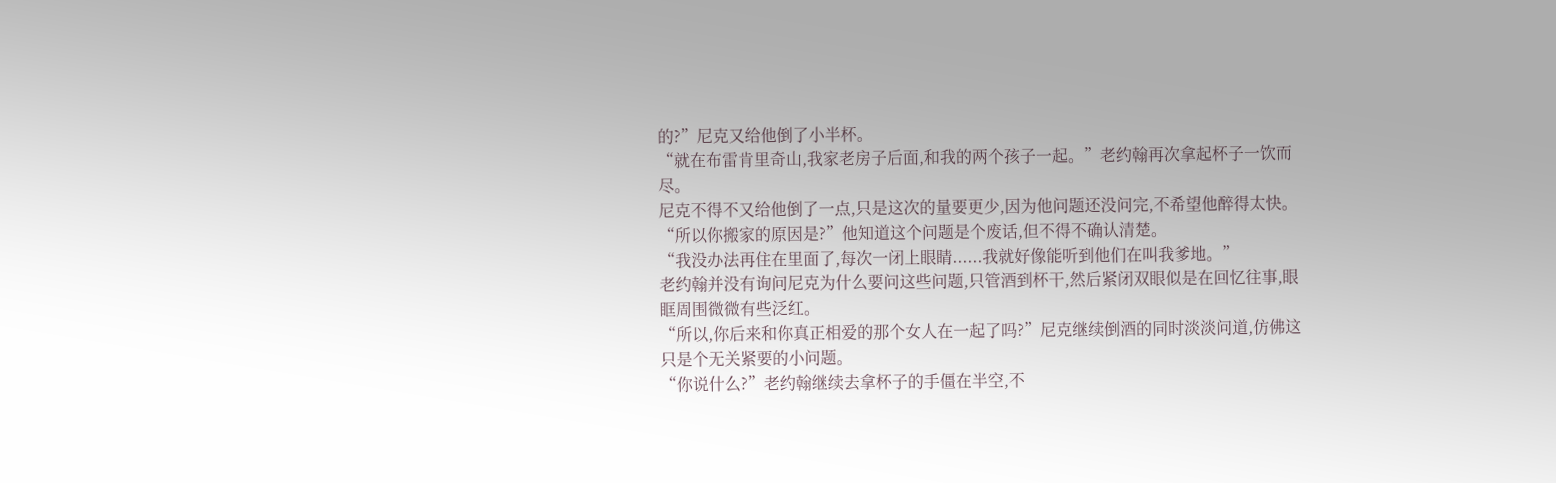的?”尼克又给他倒了小半杯。
“就在布雷肯里奇山,我家老房子后面,和我的两个孩子一起。”老约翰再次拿起杯子一饮而尽。
尼克不得不又给他倒了一点,只是这次的量要更少,因为他问题还没问完,不希望他醉得太快。
“所以你搬家的原因是?”他知道这个问题是个废话,但不得不确认清楚。
“我没办法再住在里面了,每次一闭上眼睛......我就好像能听到他们在叫我爹地。”
老约翰并没有询问尼克为什么要问这些问题,只管酒到杯干,然后紧闭双眼似是在回忆往事,眼眶周围微微有些泛红。
“所以,你后来和你真正相爱的那个女人在一起了吗?”尼克继续倒酒的同时淡淡问道,仿佛这只是个无关紧要的小问题。
“你说什么?”老约翰继续去拿杯子的手僵在半空,不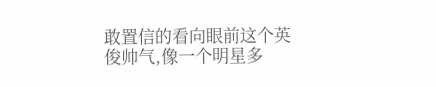敢置信的看向眼前这个英俊帅气,像一个明星多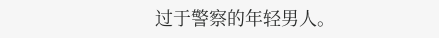过于警察的年轻男人。